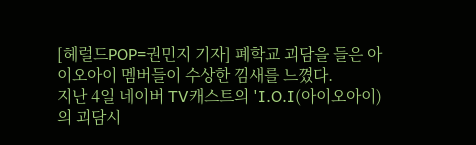[헤럴드POP=권민지 기자] 폐학교 괴담을 들은 아이오아이 멤버들이 수상한 낌새를 느꼈다.
지난 4일 네이버 TV캐스트의 'I.O.I(아이오아이)의 괴담시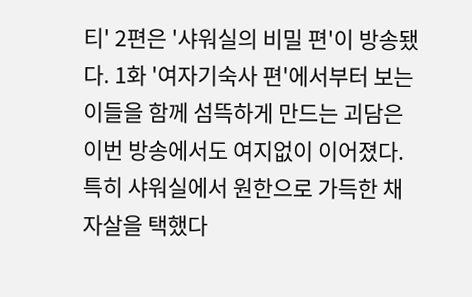티' 2편은 '샤워실의 비밀 편'이 방송됐다. 1화 '여자기숙사 편'에서부터 보는 이들을 함께 섬뜩하게 만드는 괴담은 이번 방송에서도 여지없이 이어졌다.
특히 샤워실에서 원한으로 가득한 채 자살을 택했다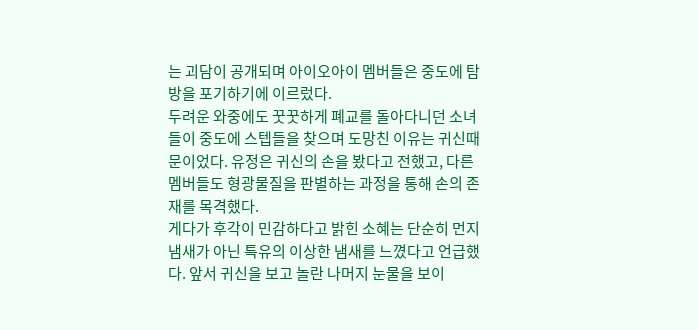는 괴담이 공개되며 아이오아이 멤버들은 중도에 탐방을 포기하기에 이르렀다.
두려운 와중에도 꿋꿋하게 폐교를 돌아다니던 소녀들이 중도에 스텝들을 찾으며 도망친 이유는 귀신때문이었다. 유정은 귀신의 손을 봤다고 전했고, 다른 멤버들도 형광물질을 판별하는 과정을 통해 손의 존재를 목격했다.
게다가 후각이 민감하다고 밝힌 소혜는 단순히 먼지 냄새가 아닌 특유의 이상한 냄새를 느꼈다고 언급했다. 앞서 귀신을 보고 놀란 나머지 눈물을 보이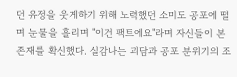던 유정을 웃게하기 위해 노력했던 소미도 공포에 떨며 눈물을 흘리며 "이건 팩트에요"라며 자신들이 본 존재를 확신했다. 실감나는 괴담과 공포 분위기의 조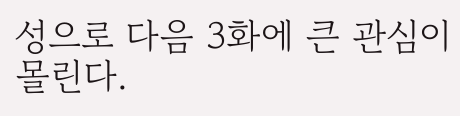성으로 다음 3화에 큰 관심이 몰린다.